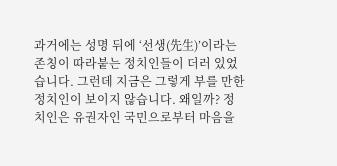과거에는 성명 뒤에 ‘선생(先生)’이라는 존칭이 따라붙는 정치인들이 더러 있었습니다. 그런데 지금은 그렇게 부를 만한 정치인이 보이지 않습니다. 왜일까? 정치인은 유권자인 국민으로부터 마음을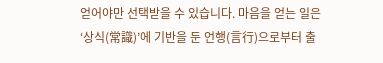얻어야만 선택받을 수 있습니다. 마음을 얻는 일은 ‘상식(常識)’에 기반을 둔 언행(言行)으로부터 출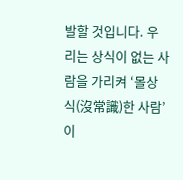발할 것입니다. 우리는 상식이 없는 사람을 가리켜 ‘몰상식(沒常識)한 사람’이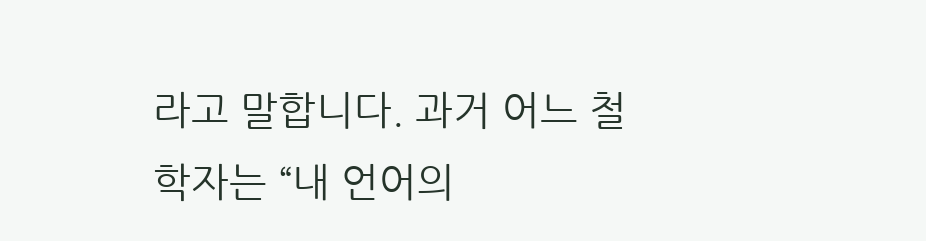라고 말합니다. 과거 어느 철학자는 “내 언어의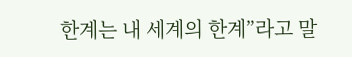한계는 내 세계의 한계”라고 말